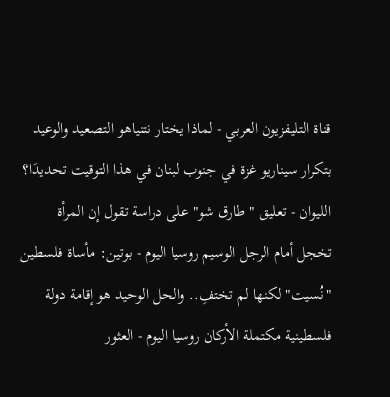قناة التليفزيون العربي - لماذا يختار نتنياهو التصعيد والوعيد بتكرار سيناريو غزة في جنوب لبنان في هذا التوقيت تحديدَا؟ الليوان - تعليق "طارق شو" على دراسة تقول إن المرأة تخجل أمام الرجل الوسيم روسيا اليوم - بوتين: مأساة فلسطين "نُسيت" لكنها لم تختفِ.. والحل الوحيد هو إقامة دولة فلسطينية مكتملة الأركان روسيا اليوم - العثور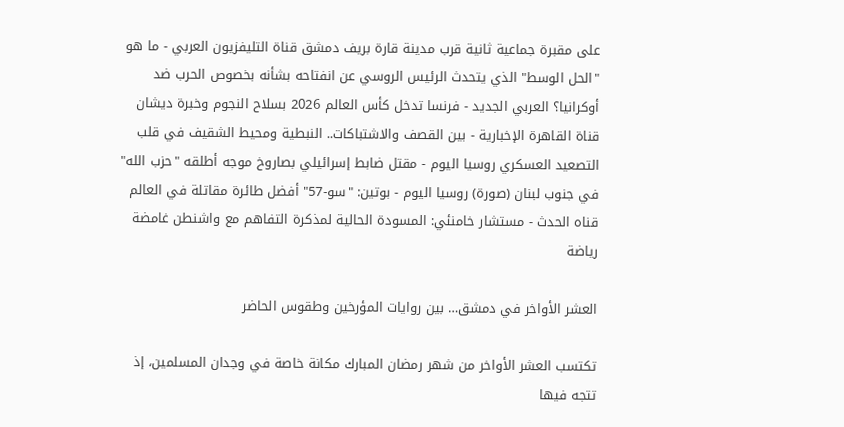على مقبرة جماعية ثانية قرب مدينة قارة بريف دمشق قناة التليفزيون العربي - ما هو "الحل الوسط" الذي يتحدث الرئيس الروسي عن انفتاحه بشأنه بخصوص الحرب ضد أوكرانيا؟ العربي الجديد - فرنسا تدخل كأس العالم 2026 بسلاح النجوم وخبرة ديشان قناة القاهرة الإخبارية - بين القصف والاشتباكات.. النبطية ومحيط الشقيف في قلب التصعيد العسكري روسيا اليوم - مقتل ضابط إسرائيلي بصاروخ موجه أطلقه "حزب الله" في جنوب لبنان (صورة) روسيا اليوم - بوتين: "سو-57" أفضل طائرة مقاتلة في العالم قناه الحدث - مستشار خامنئي: المسودة الحالية لمذكرة التفاهم مع واشنطن غامضة
رياضة

العشر الأواخر في دمشق… بين روايات المؤرخين وطقوس الحاضر

تكتسب العشر الأواخر من شهر رمضان المبارك مكانة خاصة في وجدان المسلمين، إذ تتجه فيها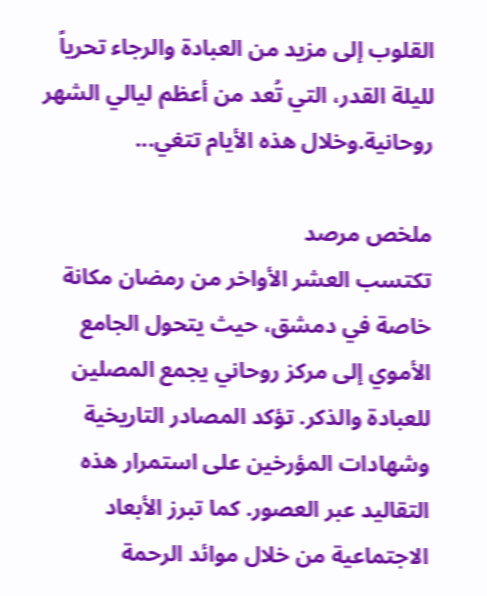القلوب إلى مزيد من العبادة والرجاء تحرياً لليلة القدر، التي تُعد من أعظم ليالي الشهر روحانية.وخلال هذه الأيام تتغي...

ملخص مرصد
تكتسب العشر الأواخر من رمضان مكانة خاصة في دمشق، حيث يتحول الجامع الأموي إلى مركز روحاني يجمع المصلين للعبادة والذكر. تؤكد المصادر التاريخية وشهادات المؤرخين على استمرار هذه التقاليد عبر العصور. كما تبرز الأبعاد الاجتماعية من خلال موائد الرحمة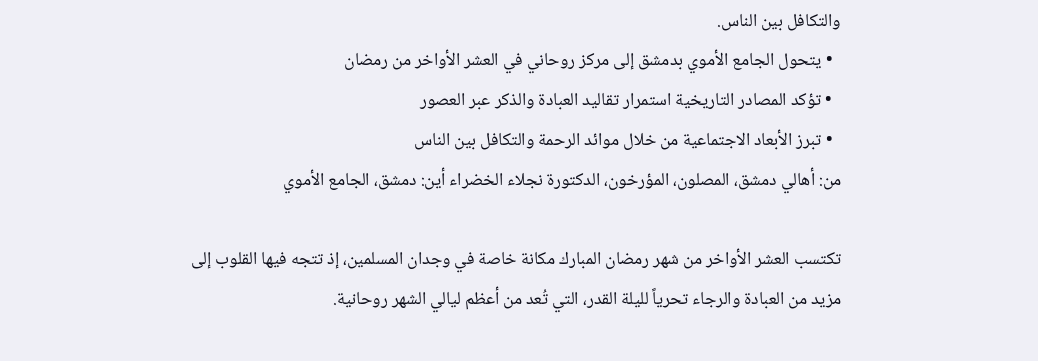والتكافل بين الناس.
  • يتحول الجامع الأموي بدمشق إلى مركز روحاني في العشر الأواخر من رمضان
  • تؤكد المصادر التاريخية استمرار تقاليد العبادة والذكر عبر العصور
  • تبرز الأبعاد الاجتماعية من خلال موائد الرحمة والتكافل بين الناس
من: أهالي دمشق، المصلون، المؤرخون، الدكتورة نجلاء الخضراء أين: دمشق، الجامع الأموي

تكتسب العشر الأواخر من شهر رمضان المبارك مكانة خاصة في وجدان المسلمين، إذ تتجه فيها القلوب إلى مزيد من العبادة والرجاء تحرياً لليلة القدر، التي تُعد من أعظم ليالي الشهر روحانية.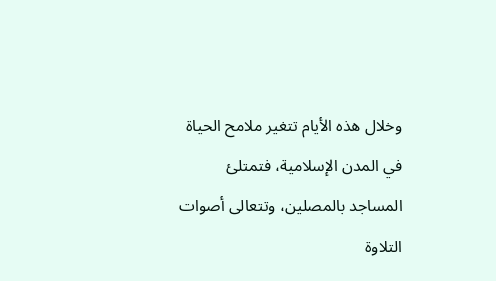وخلال هذه الأيام تتغير ملامح الحياة في المدن الإسلامية، فتمتلئ المساجد بالمصلين، وتتعالى أصوات التلاوة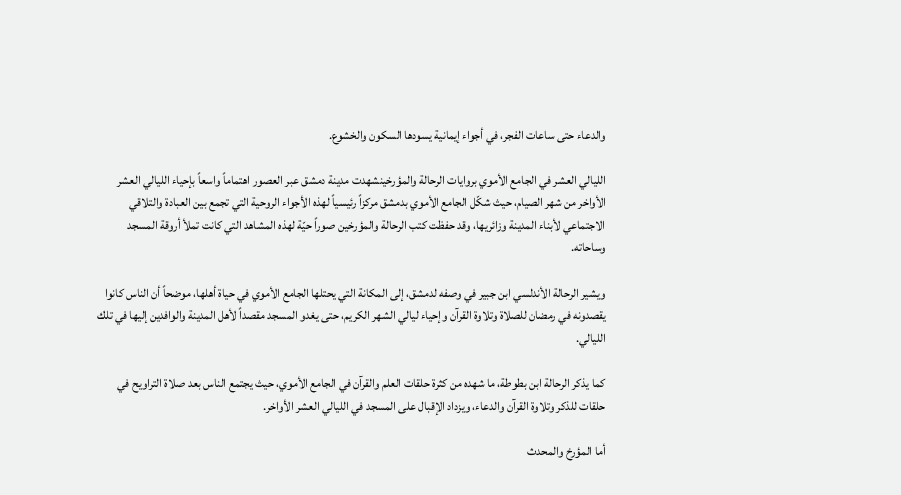والدعاء حتى ساعات الفجر، في أجواء إيمانية يسودها السكون والخشوع.

الليالي العشر في الجامع الأموي بروايات الرحالة والمؤرخينشهدت مدينة دمشق عبر العصور اهتماماً واسعاً بإحياء الليالي العشر الأواخر من شهر الصيام، حيث شكّل الجامع الأموي بدمشق مركزاً رئيسياً لهذه الأجواء الروحية التي تجمع بين العبادة والتلاقي الاجتماعي لأبناء المدينة وزائريها، وقد حفظت كتب الرحالة والمؤرخين صوراً حيّة لهذه المشاهد التي كانت تملأ أروقة المسجد وساحاته.

ويشير الرحالة الأندلسي ابن جبير في وصفه لدمشق، إلى المكانة التي يحتلها الجامع الأموي في حياة أهلها، موضحاً أن الناس كانوا يقصدونه في رمضان للصلاة وتلاوة القرآن وإحياء ليالي الشهر الكريم، حتى يغدو المسجد مقصداً لأهل المدينة والوافدين إليها في تلك الليالي.

كما يذكر الرحالة ابن بطوطة، ما شهده من كثرة حلقات العلم والقرآن في الجامع الأموي، حيث يجتمع الناس بعد صلاة التراويح في حلقات للذكر وتلاوة القرآن والدعاء، ويزداد الإقبال على المسجد في الليالي العشر الأواخر.

أما المؤرخ والمحدث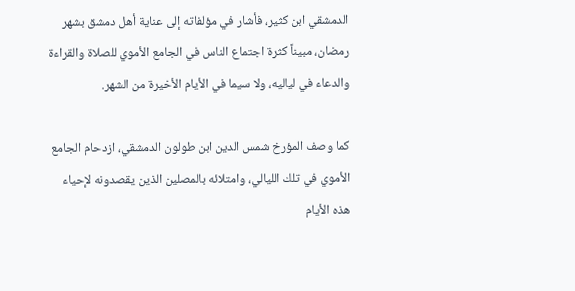الدمشقي ابن كثير، فأشار في مؤلفاته إلى عناية أهل دمشق بشهر رمضان، مبيناً كثرة اجتماع الناس في الجامع الأموي للصلاة والقراءة والدعاء في لياليه، ولا سيما في الأيام الأخيرة من الشهر.

كما وصف المؤرخ شمس الدين ابن طولون الدمشقي، ازدحام الجامع الأموي في تلك الليالي، وامتلائه بالمصلين الذين يقصدونه لإحياء هذه الأيام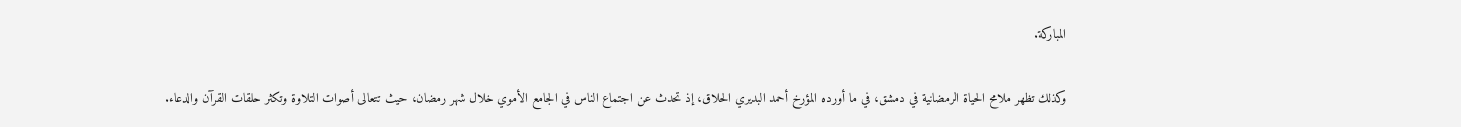المباركة.

وكذلك تظهر ملامح الحياة الرمضانية في دمشق، في ما أورده المؤرخ أحمد البديري الحلاق، إذ تحدث عن اجتماع الناس في الجامع الأموي خلال شهر رمضان، حيث تتعالى أصوات التلاوة وتكثر حلقات القرآن والدعاء.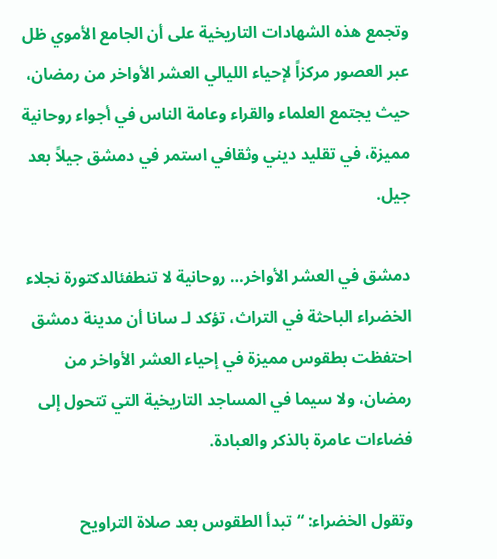وتجمع هذه الشهادات التاريخية على أن الجامع الأموي ظل عبر العصور مركزاً لإحياء الليالي العشر الأواخر من رمضان، حيث يجتمع العلماء والقراء وعامة الناس في أجواء روحانية مميزة، في تقليد ديني وثقافي استمر في دمشق جيلاً بعد جيل.

دمشق في العشر الأواخر… روحانية لا تنطفئالدكتورة نجلاء الخضراء الباحثة في التراث، تؤكد لـ سانا أن مدينة دمشق احتفظت بطقوس مميزة في إحياء العشر الأواخر من رمضان، ولا سيما في المساجد التاريخية التي تتحول إلى فضاءات عامرة بالذكر والعبادة.

وتقول الخضراء: “تبدأ الطقوس بعد صلاة التراويح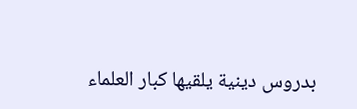بدروس دينية يلقيها كبار العلماء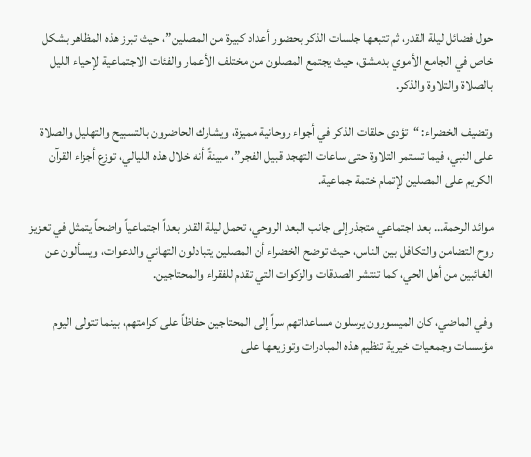حول فضائل ليلة القدر، ثم تتبعها جلسات الذكر بحضور أعداد كبيرة من المصلين”، حيث تبرز هذه المظاهر بشكل خاص في الجامع الأموي بدمشق، حيث يجتمع المصلون من مختلف الأعمار والفئات الاجتماعية لإحياء الليل بالصلاة والتلاوة والذكر.

وتضيف الخضراء: “تؤدى حلقات الذكر في أجواء روحانية مميزة، ويشارك الحاضرون بالتسبيح والتهليل والصلاة على النبي، فيما تستمر التلاوة حتى ساعات التهجد قبيل الفجر”، مبينةً أنه خلال هذه الليالي، توزع أجزاء القرآن الكريم على المصلين لإتمام ختمة جماعية.

موائد الرحمة… بعد اجتماعي متجذرإلى جانب البعد الروحي، تحمل ليلة القدر بعداً اجتماعياً واضحاً يتمثل في تعزيز روح التضامن والتكافل بين الناس، حيث توضح الخضراء أن المصلين يتبادلون التهاني والدعوات، ويسألون عن الغائبين من أهل الحي، كما تنتشر الصدقات والزكوات التي تقدم للفقراء والمحتاجين.

وفي الماضي، كان الميسورون يرسلون مساعداتهم سراً إلى المحتاجين حفاظاً على كرامتهم، بينما تتولى اليوم مؤسسات وجمعيات خيرية تنظيم هذه المبادرات وتوزيعها على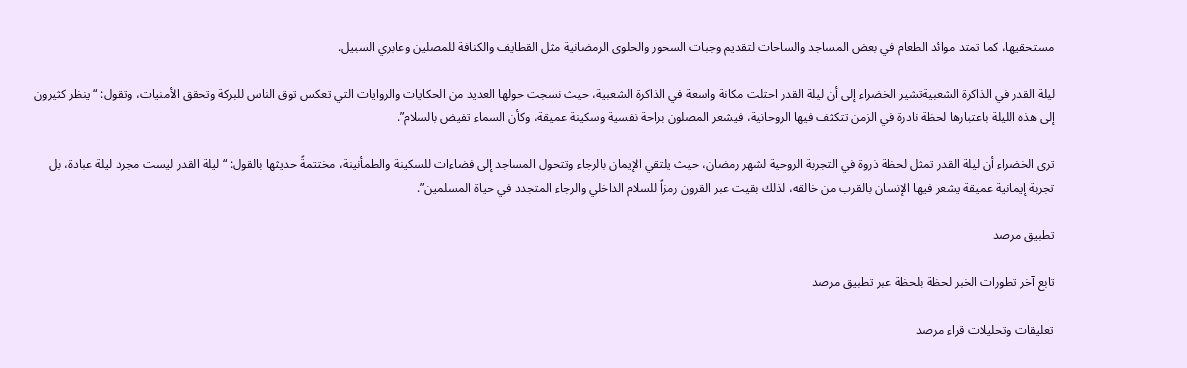مستحقيها، كما تمتد موائد الطعام في بعض المساجد والساحات لتقديم وجبات السحور والحلوى الرمضانية مثل القطايف والكنافة للمصلين وعابري السبيل.

ليلة القدر في الذاكرة الشعبيةتشير الخضراء إلى أن ليلة القدر احتلت مكانة واسعة في الذاكرة الشعبية، حيث نسجت حولها العديد من الحكايات والروايات التي تعكس توق الناس للبركة وتحقق الأمنيات، وتقول: “ينظر كثيرون إلى هذه الليلة باعتبارها لحظة نادرة في الزمن تتكثف فيها الروحانية، فيشعر المصلون براحة نفسية وسكينة عميقة، وكأن السماء تفيض بالسلام”.

ترى الخضراء أن ليلة القدر تمثل لحظة ذروة في التجربة الروحية لشهر رمضان، حيث يلتقي الإيمان بالرجاء وتتحول المساجد إلى فضاءات للسكينة والطمأنينة، مختتمةً حديثها بالقول: “ليلة القدر ليست مجرد ليلة عبادة، بل تجربة إيمانية عميقة يشعر فيها الإنسان بالقرب من خالقه، لذلك بقيت عبر القرون رمزاً للسلام الداخلي والرجاء المتجدد في حياة المسلمين”.

تطبيق مرصد

تابع آخر تطورات الخبر لحظة بلحظة عبر تطبيق مرصد

تعليقات وتحليلات قراء مرصد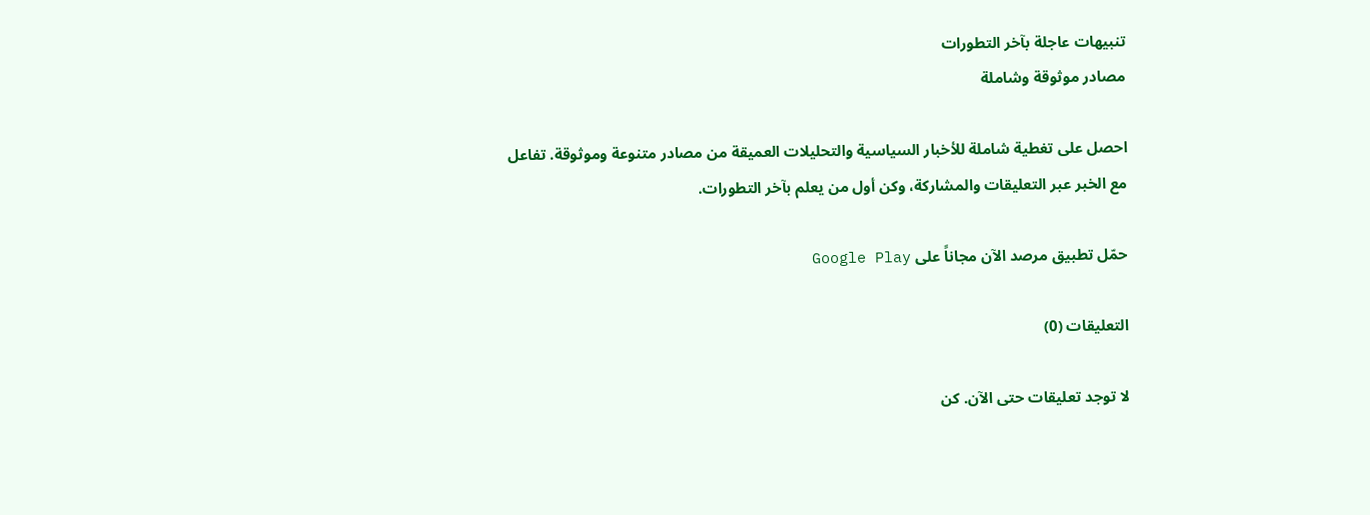تنبيهات عاجلة بآخر التطورات
مصادر موثوقة وشاملة

احصل على تغطية شاملة للأخبار السياسية والتحليلات العميقة من مصادر متنوعة وموثوقة. تفاعل مع الخبر عبر التعليقات والمشاركة، وكن أول من يعلم بآخر التطورات.

حمّل تطبيق مرصد الآن مجاناً على Google Play

التعليقات (0)

لا توجد تعليقات حتى الآن. كن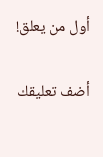أول من يعلق!

أضف تعليقك